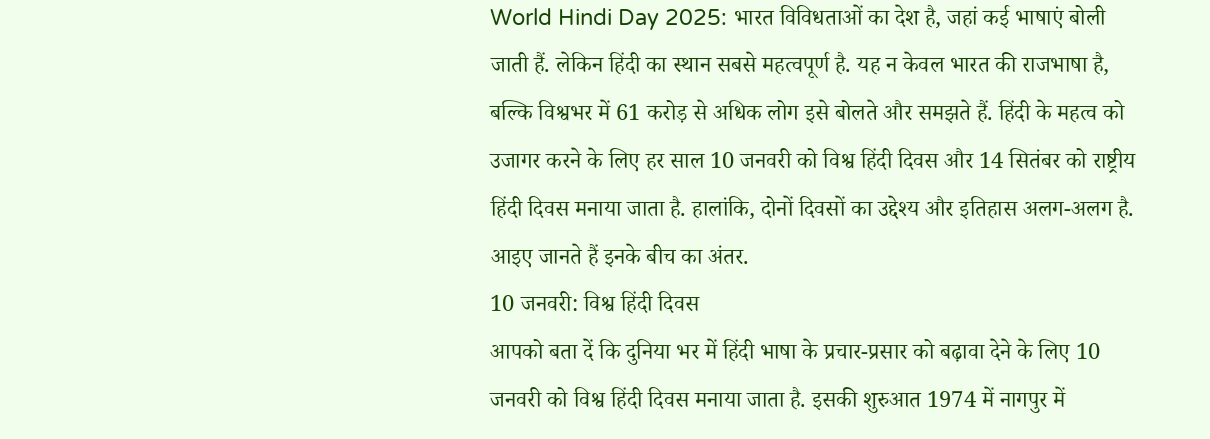World Hindi Day 2025: भारत विविधताओं का देश है, जहां कई भाषाएं बोली जाती हैं. लेकिन हिंदी का स्थान सबसे महत्वपूर्ण है. यह न केवल भारत की राजभाषा है, बल्कि विश्वभर में 61 करोड़ से अधिक लोग इसे बोलते और समझते हैं. हिंदी के महत्व को उजागर करने के लिए हर साल 10 जनवरी को विश्व हिंदी दिवस और 14 सितंबर को राष्ट्रीय हिंदी दिवस मनाया जाता है. हालांकि, दोनों दिवसों का उद्देश्य और इतिहास अलग-अलग है. आइए जानते हैं इनके बीच का अंतर.
10 जनवरी: विश्व हिंदी दिवस
आपको बता दें कि दुनिया भर में हिंदी भाषा के प्रचार-प्रसार को बढ़ावा देने के लिए 10 जनवरी को विश्व हिंदी दिवस मनाया जाता है. इसकी शुरुआत 1974 में नागपुर में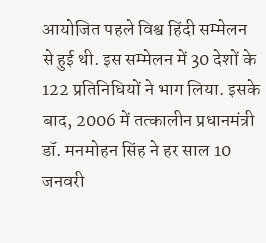आयोजित पहले विश्व हिंदी सम्मेलन से हुई थी. इस सम्मेलन में 30 देशों के 122 प्रतिनिधियों ने भाग लिया. इसके बाद, 2006 में तत्कालीन प्रधानमंत्री डॉ. मनमोहन सिंह ने हर साल 10 जनवरी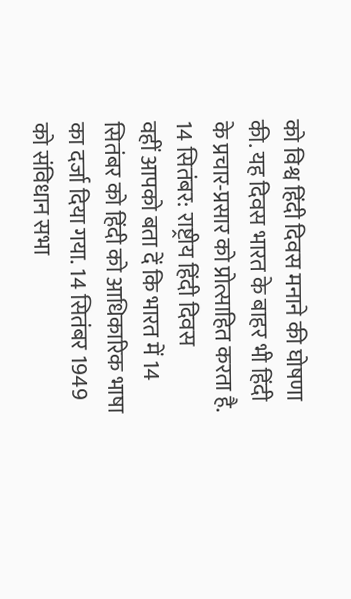को विश्व हिंदी दिवस मनाने की घोषणा की. यह दिवस भारत के बाहर भी हिंदी के प्रचार-प्रसार को प्रोत्साहित करता है.
14 सितंबर: राष्ट्रीय हिंदी दिवस
वहीं आपको बता दें कि भारत में 14 सितंबर को हिंदी को आधिकारिक भाषा का दर्जा दिया गया. 14 सितंबर 1949 को संविधान सभा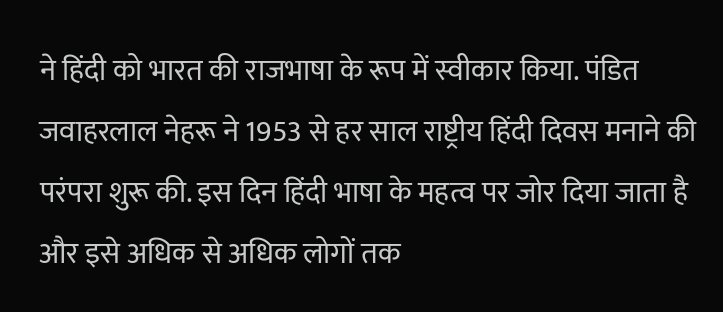ने हिंदी को भारत की राजभाषा के रूप में स्वीकार किया. पंडित जवाहरलाल नेहरू ने 1953 से हर साल राष्ट्रीय हिंदी दिवस मनाने की परंपरा शुरू की. इस दिन हिंदी भाषा के महत्व पर जोर दिया जाता है और इसे अधिक से अधिक लोगों तक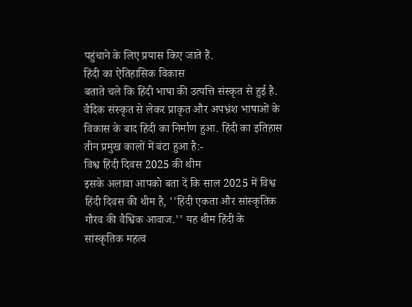पहुंचाने के लिए प्रयास किए जाते हैं.
हिंदी का ऐतिहासिक विकास
बताते चले कि हिंदी भाषा की उत्पत्ति संस्कृत से हुई है. वैदिक संस्कृत से लेकर प्राकृत और अपभ्रंश भाषाओं के विकास के बाद हिंदी का निर्माण हुआ. हिंदी का इतिहास तीन प्रमुख कालों में बंटा हुआ है:-
विश्व हिंदी दिवस 2025 की थीम
इसके अलावा आपको बता दें कि साल 2025 में विश्व हिंदी दिवस की थीम है, ''हिंदी एकता और सांस्कृतिक गौरव की वैश्विक आवाज.'' यह थीम हिंदी के सांस्कृतिक महत्व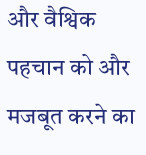और वैश्विक पहचान को और मजबूत करने का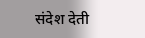संदेश देती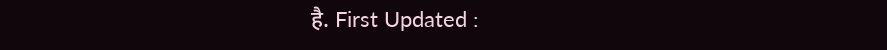है. First Updated :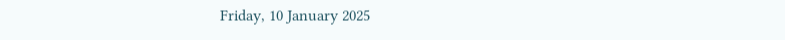Friday, 10 January 2025